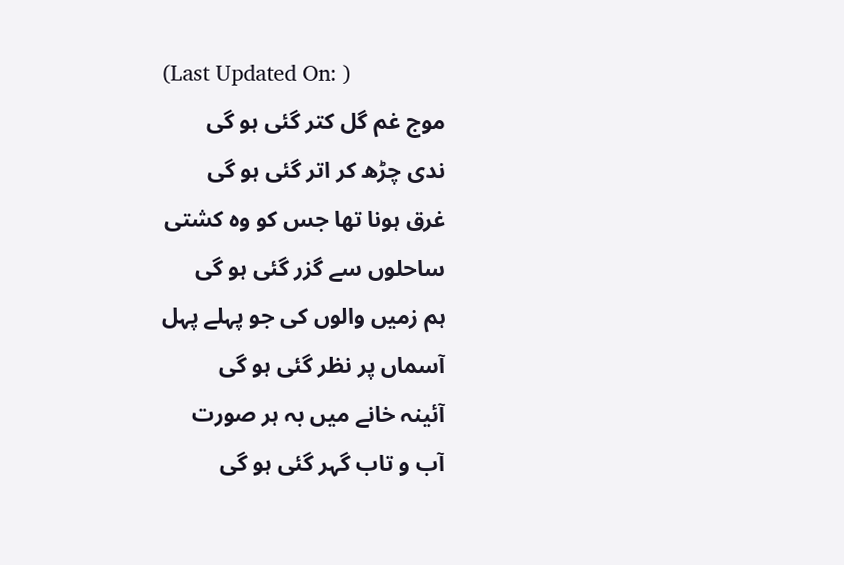(Last Updated On: )
موج غم گل کتر گئی ہو گی
ندی چڑھ کر اتر گئی ہو گی
غرق ہونا تھا جس کو وہ کشتی
ساحلوں سے گزر گئی ہو گی
ہم زمیں والوں کی جو پہلے پہل
آسماں پر نظر گئی ہو گی
آئینہ خانے میں بہ ہر صورت
آب و تاب گہر گئی ہو گی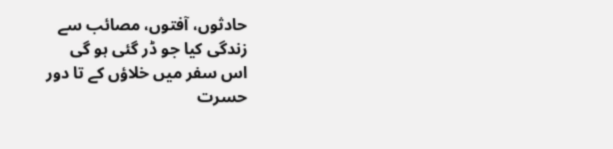حادثوں، آفتوں، مصائب سے
زندگی کیا جو ڈر گئی ہو گی
اس سفر میں خلاؤں کے تا دور
حسرت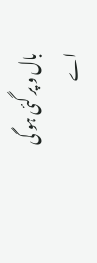بال و پر گئی ہو گی
اے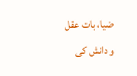ضیا، بات عقل و دانش کی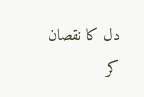دل کا نقصان کر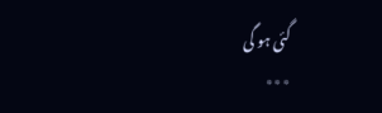گئی ہو گی
٭٭٭